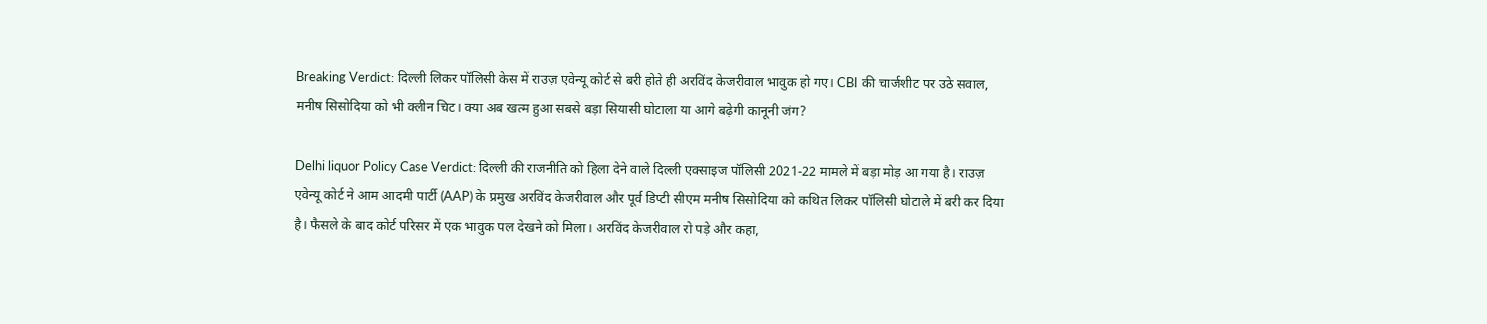Breaking Verdict: दिल्ली लिकर पॉलिसी केस में राउज़ एवेन्यू कोर्ट से बरी होते ही अरविंद केजरीवाल भावुक हो गए। CBI की चार्जशीट पर उठे सवाल, मनीष सिसोदिया को भी क्लीन चिट। क्या अब खत्म हुआ सबसे बड़ा सियासी घोटाला या आगे बढ़ेगी कानूनी जंग?

Delhi liquor Policy Case Verdict: दिल्ली की राजनीति को हिला देने वाले दिल्ली एक्साइज पॉलिसी 2021-22 मामले में बड़ा मोड़ आ गया है। राउज़ एवेन्यू कोर्ट ने आम आदमी पार्टी (AAP) के प्रमुख अरविंद केजरीवाल और पूर्व डिप्टी सीएम मनीष सिसोदिया को कथित लिकर पॉलिसी घोटाले में बरी कर दिया है। फैसले के बाद कोर्ट परिसर में एक भावुक पल देखने को मिला। अरविंद केजरीवाल रो पड़े और कहा,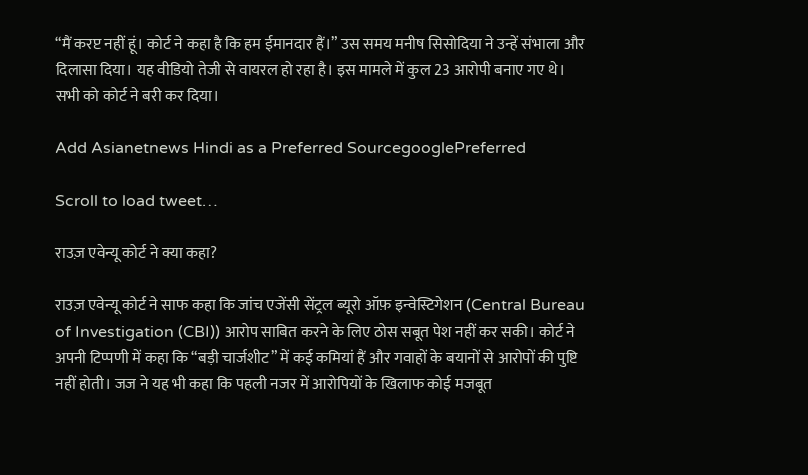“मैं करप्ट नहीं हूं। कोर्ट ने कहा है कि हम ईमानदार हैं।” उस समय मनीष सिसोदिया ने उन्हें संभाला और दिलासा दिया। यह वीडियो तेजी से वायरल हो रहा है। इस मामले में कुल 23 आरोपी बनाए गए थे। सभी को कोर्ट ने बरी कर दिया।

Add Asianetnews Hindi as a Preferred SourcegooglePreferred

Scroll to load tweet…

राउज़ एवेन्यू कोर्ट ने क्या कहा?

राउज़ एवेन्यू कोर्ट ने साफ कहा कि जांच एजेंसी सेंट्रल ब्यूरो ऑफ़ इन्वेस्टिगेशन (Central Bureau of Investigation (CBI)) आरोप साबित करने के लिए ठोस सबूत पेश नहीं कर सकी। कोर्ट ने अपनी टिप्पणी में कहा कि “बड़ी चार्जशीट” में कई कमियां हैं और गवाहों के बयानों से आरोपों की पुष्टि नहीं होती। जज ने यह भी कहा कि पहली नजर में आरोपियों के खिलाफ कोई मजबूत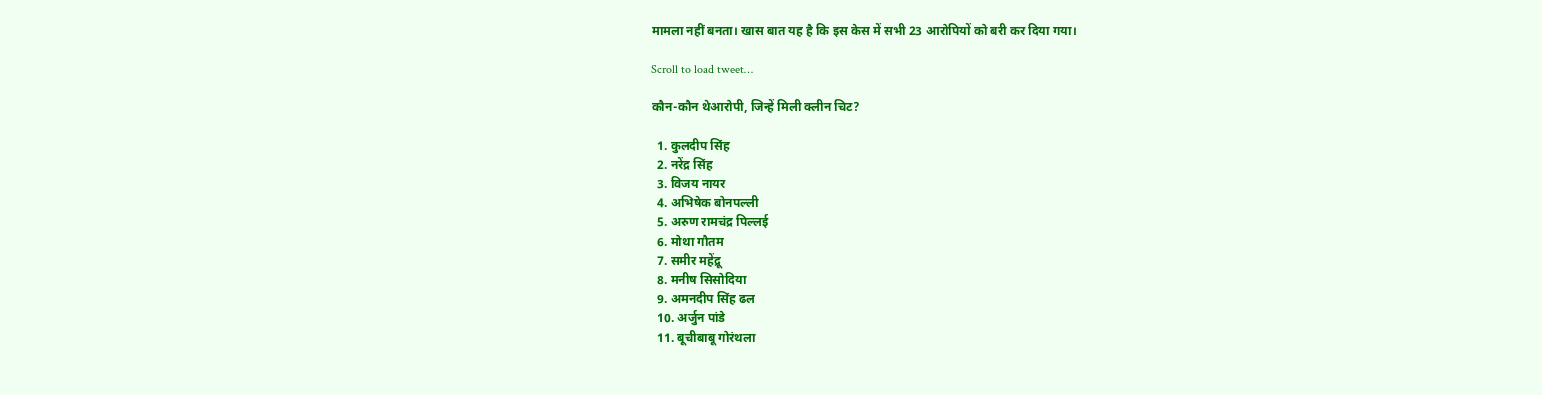मामला नहीं बनता। खास बात यह है कि इस केस में सभी 23 आरोपियों को बरी कर दिया गया।

Scroll to load tweet…

कौन-कौन थेआरोपी, जिन्हें मिली क्लीन चिट?

  1. कुलदीप सिंह
  2. नरेंद्र सिंह
  3. विजय नायर
  4. अभिषेक बोनपल्ली
  5. अरुण रामचंद्र पिल्लई
  6. मोथा गौतम
  7. समीर महेंद्रू
  8. मनीष सिसोदिया
  9. अमनदीप सिंह ढल
  10. अर्जुन पांडे
  11. बूचीबाबू गोरंथला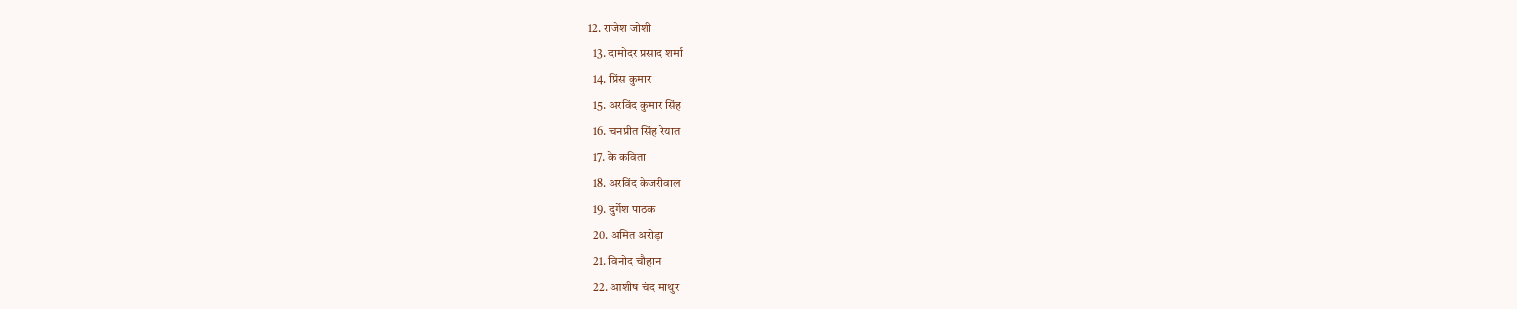12. राजेश जोशी
  13. दामोदर प्रसाद शर्मा
  14. प्रिंस कुमार
  15. अरविंद कुमार सिंह
  16. चनप्रीत सिंह रेयात
  17. के कविता
  18. अरविंद केजरीवाल
  19. दुर्गेश पाठक
  20. अमित अरोड़ा
  21. विनोद चौहान
  22. आशीष चंद माथुर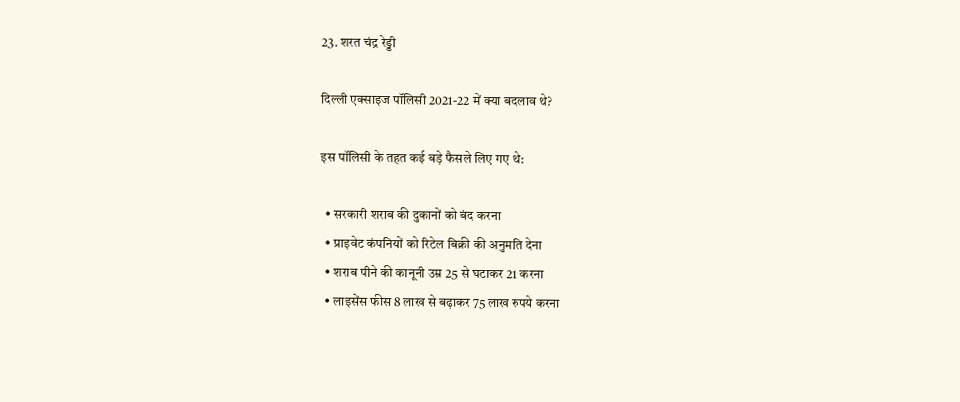23. शरत चंद्र रेड्डी

दिल्ली एक्साइज पॉलिसी 2021-22 में क्या बदलाव थे?

इस पॉलिसी के तहत कई बड़े फैसले लिए गए थे:

  • सरकारी शराब की दुकानों को बंद करना
  • प्राइवेट कंपनियों को रिटेल बिक्री की अनुमति देना
  • शराब पीने की कानूनी उम्र 25 से घटाकर 21 करना
  • लाइसेंस फीस 8 लाख से बढ़ाकर 75 लाख रुपये करना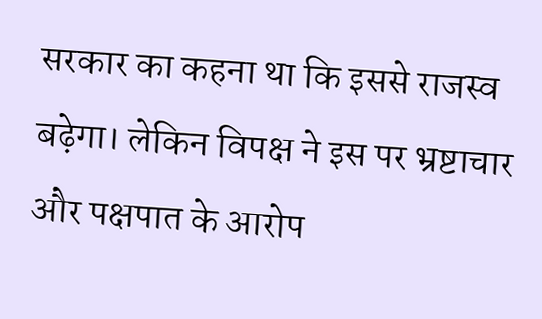सरकार का कहना था कि इससे राजस्व बढ़ेगा। लेकिन विपक्ष ने इस पर भ्रष्टाचार और पक्षपात के आरोप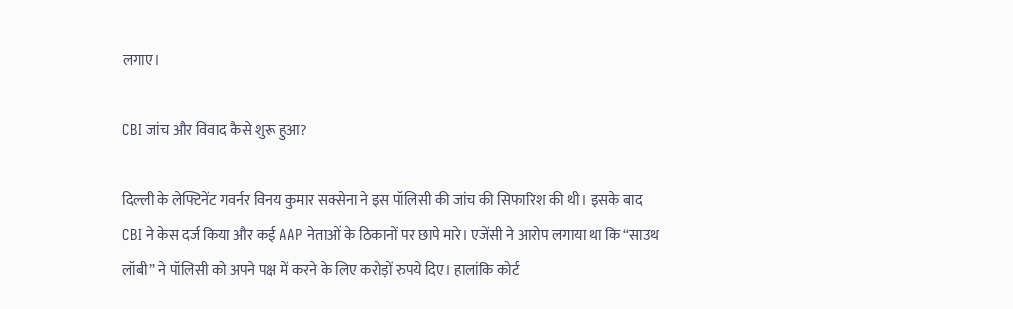लगाए।

CBI जांच और विवाद कैसे शुरू हुआ?

दिल्ली के लेफ्टिनेंट गवर्नर विनय कुमार सक्सेना ने इस पॉलिसी की जांच की सिफारिश की थी। इसके बाद CBI ने केस दर्ज किया और कई AAP नेताओं के ठिकानों पर छापे मारे। एजेंसी ने आरोप लगाया था कि “साउथ लॉबी” ने पॉलिसी को अपने पक्ष में करने के लिए करोड़ों रुपये दिए। हालांकि कोर्ट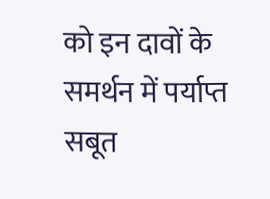को इन दावों के समर्थन में पर्याप्त सबूत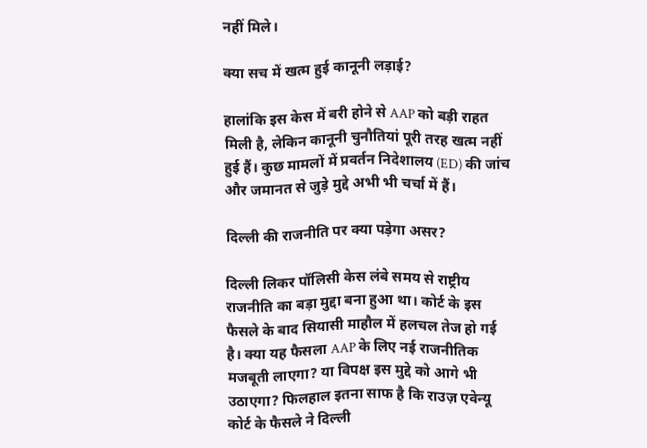नहीं मिले।

क्या सच में खत्म हुई कानूनी लड़ाई?

हालांकि इस केस में बरी होने से AAP को बड़ी राहत मिली है, लेकिन कानूनी चुनौतियां पूरी तरह खत्म नहीं हुई हैं। कुछ मामलों में प्रवर्तन निदेशालय (ED) की जांच और जमानत से जुड़े मुद्दे अभी भी चर्चा में हैं।

दिल्ली की राजनीति पर क्या पड़ेगा असर?

दिल्ली लिकर पॉलिसी केस लंबे समय से राष्ट्रीय राजनीति का बड़ा मुद्दा बना हुआ था। कोर्ट के इस फैसले के बाद सियासी माहौल में हलचल तेज हो गई है। क्या यह फैसला AAP के लिए नई राजनीतिक मजबूती लाएगा? या विपक्ष इस मुद्दे को आगे भी उठाएगा? फिलहाल इतना साफ है कि राउज़ एवेन्यू कोर्ट के फैसले ने दिल्ली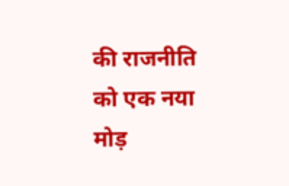की राजनीति को एक नया मोड़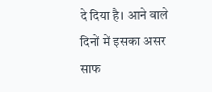दे दिया है। आने वाले दिनों में इसका असर साफ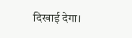दिखाई देगा।